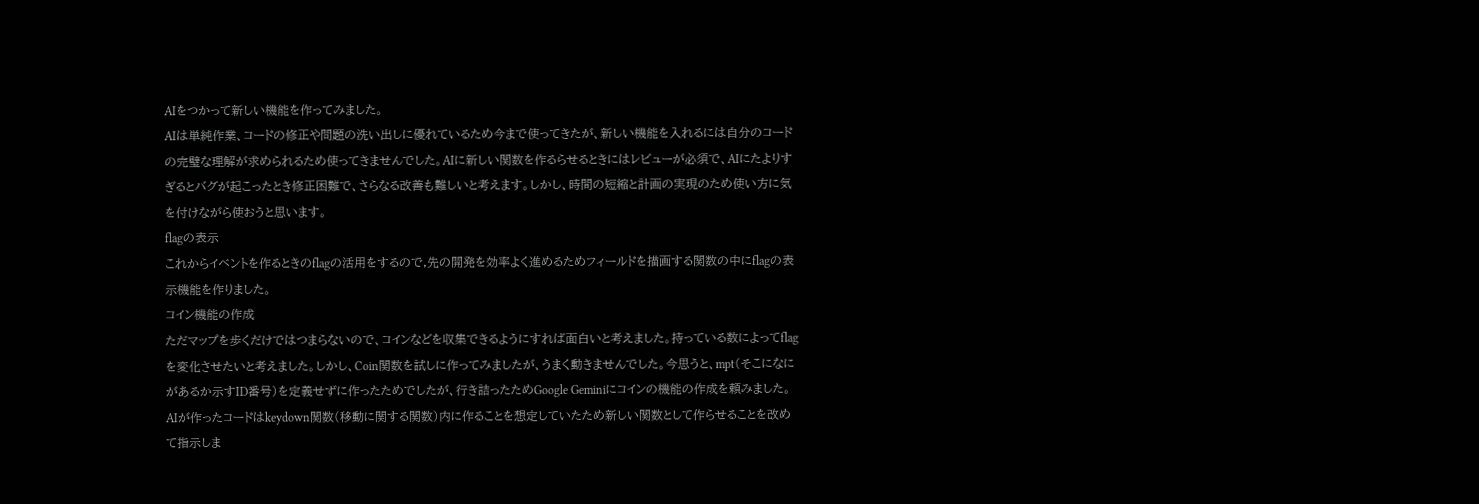AIをつかって新しい機能を作ってみました。
AIは単純作業、コードの修正や問題の洗い出しに優れているため今まで使ってきたが、新しい機能を入れるには自分のコードの完璧な理解が求められるため使ってきませんでした。AIに新しい関数を作るらせるときにはレビューが必須で、AIにたよりすぎるとバグが起こったとき修正困難で、さらなる改善も難しいと考えます。しかし、時間の短縮と計画の実現のため使い方に気を付けながら使おうと思います。
flagの表示
これからイベントを作るときのflagの活用をするので,先の開発を効率よく進めるためフィールドを描画する関数の中にflagの表示機能を作りました。
コイン機能の作成
ただマップを歩くだけではつまらないので、コインなどを収集できるようにすれば面白いと考えました。持っている数によってflagを変化させたいと考えました。しかし、Coin関数を試しに作ってみましたが、うまく動きませんでした。今思うと、mpt(そこになにがあるか示すID番号)を定義せずに作ったためでしたが、行き詰ったためGoogle Geminiにコインの機能の作成を頼みました。
AIが作ったコードはkeydown関数(移動に関する関数)内に作ることを想定していたため新しい関数として作らせることを改めて指示しま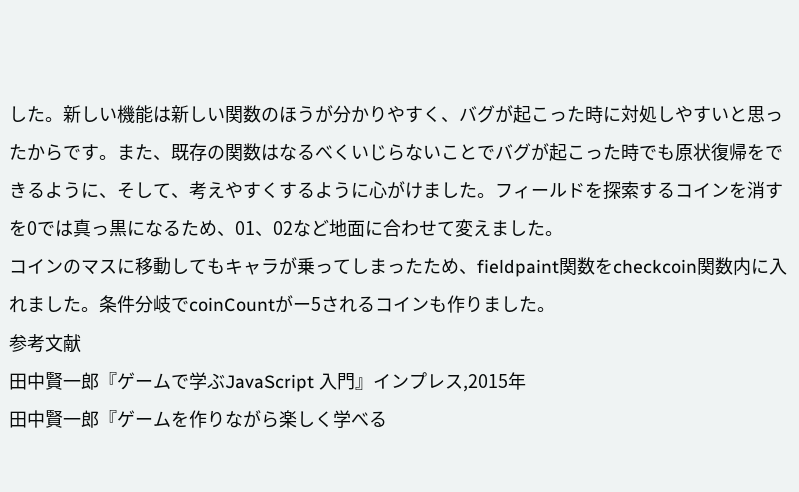した。新しい機能は新しい関数のほうが分かりやすく、バグが起こった時に対処しやすいと思ったからです。また、既存の関数はなるべくいじらないことでバグが起こった時でも原状復帰をできるように、そして、考えやすくするように心がけました。フィールドを探索するコインを消すを0では真っ黒になるため、01、02など地面に合わせて変えました。
コインのマスに移動してもキャラが乗ってしまったため、fieldpaint関数をcheckcoin関数内に入れました。条件分岐でcoinCountがー5されるコインも作りました。
参考文献
田中賢一郎『ゲームで学ぶJavaScript 入門』インプレス,2015年
田中賢一郎『ゲームを作りながら楽しく学べる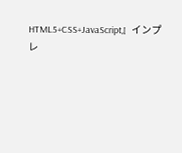HTML5+CSS+JavaScript』インプレ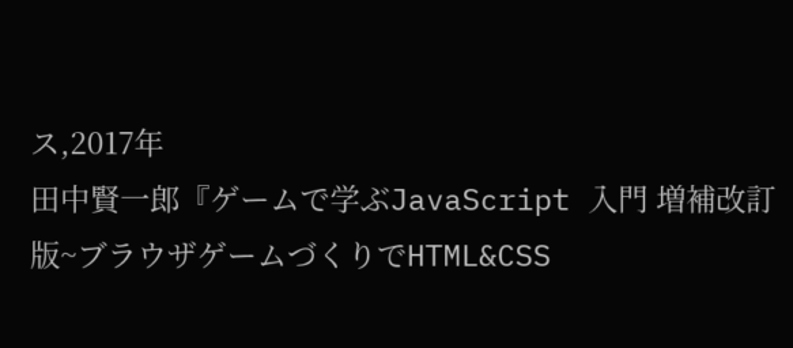ス,2017年
田中賢一郎『ゲームで学ぶJavaScript 入門 増補改訂版~ブラウザゲームづくりでHTML&CSS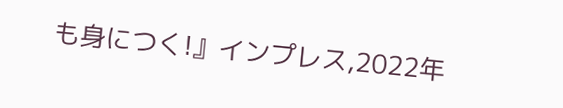も身につく!』インプレス,2022年